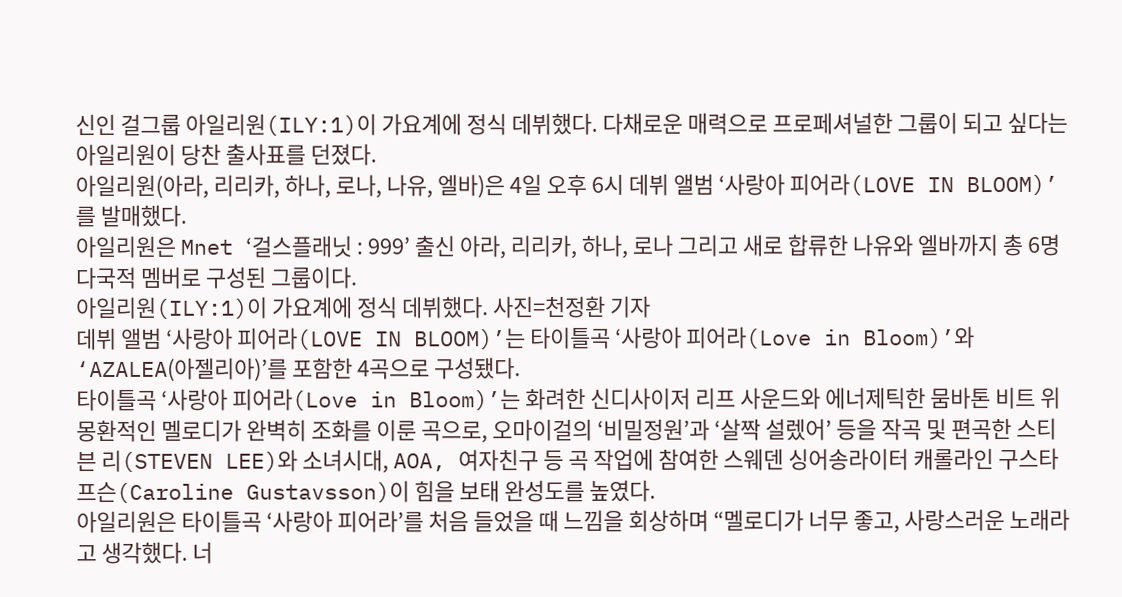신인 걸그룹 아일리원(ILY:1)이 가요계에 정식 데뷔했다. 다채로운 매력으로 프로페셔널한 그룹이 되고 싶다는 아일리원이 당찬 출사표를 던졌다.
아일리원(아라, 리리카, 하나, 로나, 나유, 엘바)은 4일 오후 6시 데뷔 앨범 ‘사랑아 피어라(LOVE IN BLOOM)’를 발매했다.
아일리원은 Mnet ‘걸스플래닛 : 999’ 출신 아라, 리리카, 하나, 로나 그리고 새로 합류한 나유와 엘바까지 총 6명 다국적 멤버로 구성된 그룹이다.
아일리원(ILY:1)이 가요계에 정식 데뷔했다. 사진=천정환 기자
데뷔 앨범 ‘사랑아 피어라(LOVE IN BLOOM)’는 타이틀곡 ‘사랑아 피어라(Love in Bloom)’와 ‘AZALEA(아젤리아)’를 포함한 4곡으로 구성됐다.
타이틀곡 ‘사랑아 피어라(Love in Bloom)’는 화려한 신디사이저 리프 사운드와 에너제틱한 뭄바톤 비트 위 몽환적인 멜로디가 완벽히 조화를 이룬 곡으로, 오마이걸의 ‘비밀정원’과 ‘살짝 설렜어’ 등을 작곡 및 편곡한 스티븐 리(STEVEN LEE)와 소녀시대, AOA, 여자친구 등 곡 작업에 참여한 스웨덴 싱어송라이터 캐롤라인 구스타프슨(Caroline Gustavsson)이 힘을 보태 완성도를 높였다.
아일리원은 타이틀곡 ‘사랑아 피어라’를 처음 들었을 때 느낌을 회상하며 “멜로디가 너무 좋고, 사랑스러운 노래라고 생각했다. 너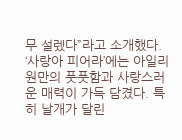무 설렜다”라고 소개했다.
‘사랑아 피어라’에는 아일리원만의 풋풋함과 사랑스러운 매력이 가득 담겼다. 특히 날개가 달린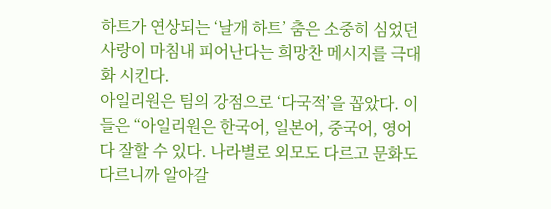하트가 연상되는 ‘날개 하트’ 춤은 소중히 심었던 사랑이 마침내 피어난다는 희망찬 메시지를 극대화 시킨다.
아일리원은 팀의 강점으로 ‘다국적’을 꼽았다. 이들은 “아일리원은 한국어, 일본어, 중국어, 영어 다 잘할 수 있다. 나라별로 외모도 다르고 문화도 다르니까 알아갈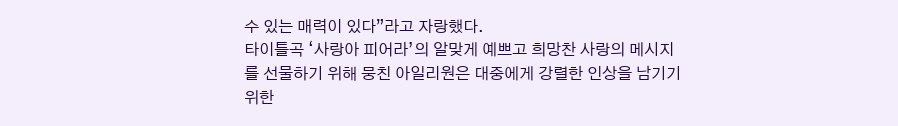수 있는 매력이 있다”라고 자랑했다.
타이틀곡 ‘사랑아 피어라’의 알맞게 예쁘고 희망찬 사랑의 메시지를 선물하기 위해 뭉친 아일리원은 대중에게 강렬한 인상을 남기기 위한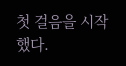첫 걸음을 시작했다.